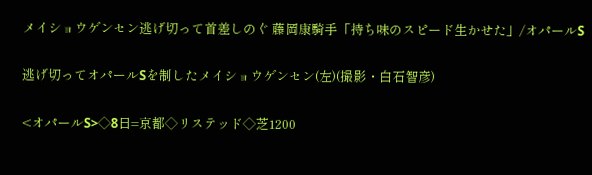メイショウゲンセン逃げ切って首差しのぐ 藤岡康騎手「持ち味のスピード生かせた」/オパールS

逃げ切ってオパールSを制したメイショウゲンセン(左)(撮影・白石智彦)

<オパールS>◇8日=京都◇リステッド◇芝1200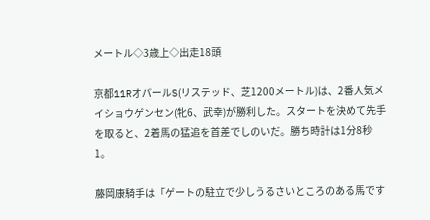メートル◇3歳上◇出走18頭

京都11RオパールS(リステッド、芝1200メートル)は、2番人気メイショウゲンセン(牝6、武幸)が勝利した。スタートを決めて先手を取ると、2着馬の猛追を首差でしのいだ。勝ち時計は1分8秒1。

藤岡康騎手は「ゲートの駐立で少しうるさいところのある馬です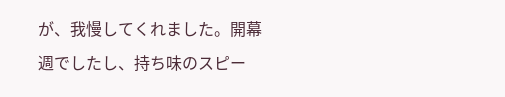が、我慢してくれました。開幕週でしたし、持ち味のスピー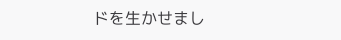ドを生かせまし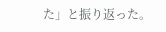た」と振り返った。